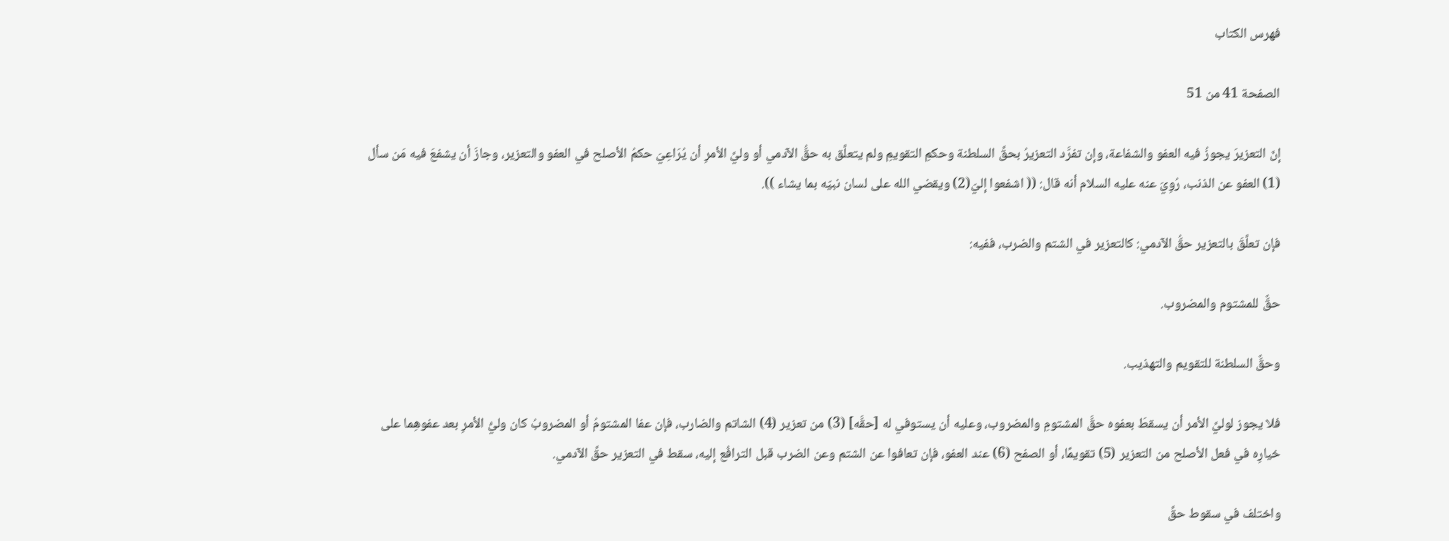فهرس الكتاب

الصفحة 41 من 51

إنّ التعزيرَ يجوزُ فيه العفو والشفاعة، وإن تفرَّد التعزيرُ بحقِّ السلطنة وحكمِ التقويمِ ولم يتعلَّق به حقُّ الآدمي أو وليِّ الأمرِ أن يُرَاعِيَ حكمُ الأصلح في العفو والتعزير، وجازَ أن يشفعَ فيه مَن سأل (1) العفو عن الذنب، رُوِيَ عنه عليه السلام أنه قال: (( اشفعوا إليّ(2) ويقضي الله على لسان نبيّه بما يشاء )).

فإن تعلَّقَ بالتعزير حقُّ الآدمي: كالتعزير في الشتم والضرب، ففيه:

حقٌّ للمشتوم والمضروب.

وحقٌّ السلطنة للتقويم والتهذيب.

فلا يجوز لوليِّ الأمر أن يسقطَ بعفوه حقَّ المشتومِ والمضروب، وعليه أن يستوفي له [حقَّه] (3) من تعزير (4) الشاتم والضارب، فإن عفا المشتومُ أو المضروبُ كان وليُّ الأمرِ بعد عفوهِما على خيارِه في فعل الأصلح من التعزير (5) تقويمًا، أو الصفح (6) عند العفو، فإن تعافوا عن الشتم وعن الضرب قبل الترافُع إليه، سقط في التعزير حقِّ الآدمي.

واختلف في سقوط حقِّ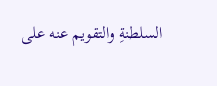السلطنةِ والتقويم عنه على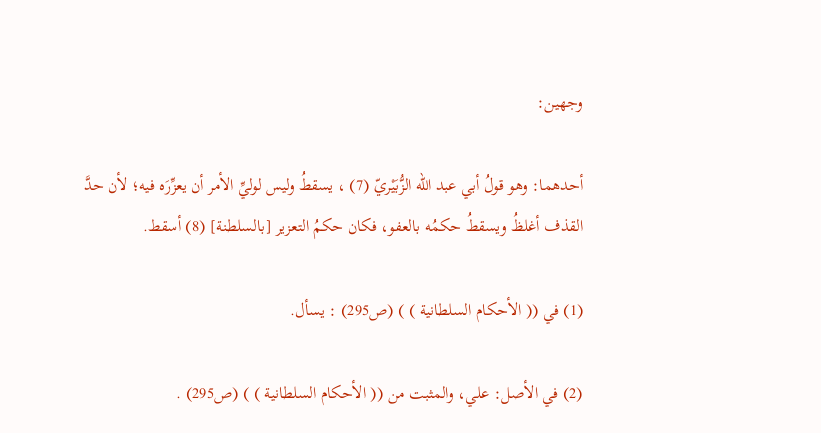وجهين:

أحدهما: وهو قولُ أبي عبد الله الزُّبَيْريّ (7) ، يسقطُ وليس لوليِّ الأمر أن يعزِّرَه فيه؛ لأن حدَّ القذف أغلظُ ويسقطُ حكمُه بالعفو، فكان حكمُ التعزير [بالسلطنة] (8) أسقط.

(1) في (( الأحكام السلطانية ) ) (ص295) : يسأل.

(2) في الأصل: علي، والمثبت من (( الأحكام السلطانية ) ) (ص295) .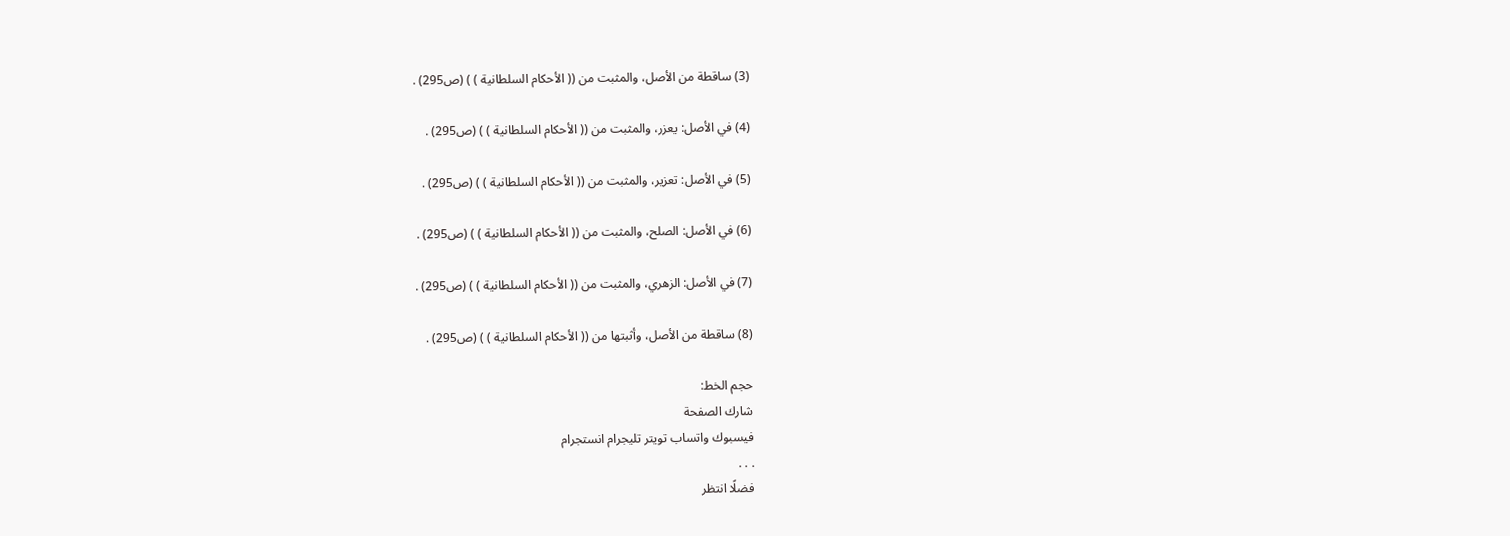(3) ساقطة من الأصل، والمثبت من (( الأحكام السلطانية ) ) (ص295) .

(4) في الأصل: يعزر، والمثبت من (( الأحكام السلطانية ) ) (ص295) .

(5) في الأصل: تعزير، والمثبت من (( الأحكام السلطانية ) ) (ص295) .

(6) في الأصل: الصلح، والمثبت من (( الأحكام السلطانية ) ) (ص295) .

(7) في الأصل: الزهري، والمثبت من (( الأحكام السلطانية ) ) (ص295) .

(8) ساقطة من الأصل، وأثبتها من (( الأحكام السلطانية ) ) (ص295) .

حجم الخط:
شارك الصفحة
فيسبوك واتساب تويتر تليجرام انستجرام
. . .
فضلًا انتظر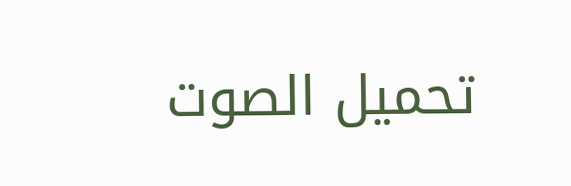تحميل الصوت